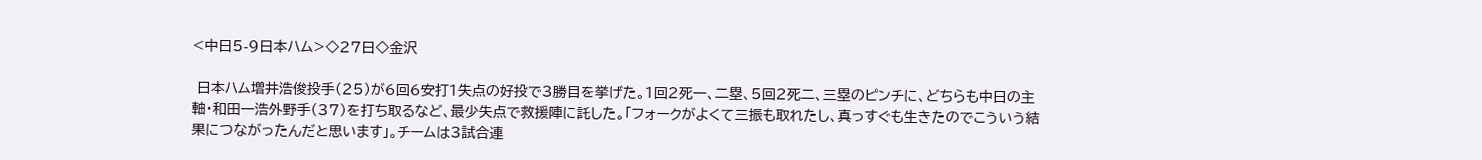<中日5-9日本ハム>◇27日◇金沢

 日本ハム増井浩俊投手(25)が6回6安打1失点の好投で3勝目を挙げた。1回2死一、二塁、5回2死二、三塁のピンチに、どちらも中日の主軸・和田一浩外野手(37)を打ち取るなど、最少失点で救援陣に託した。「フォークがよくて三振も取れたし、真っすぐも生きたのでこういう結果につながったんだと思います」。チームは3試合連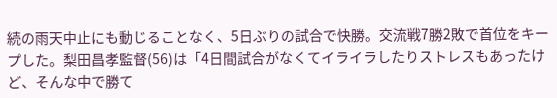続の雨天中止にも動じることなく、5日ぶりの試合で快勝。交流戦7勝2敗で首位をキープした。梨田昌孝監督(56)は「4日間試合がなくてイライラしたりストレスもあったけど、そんな中で勝て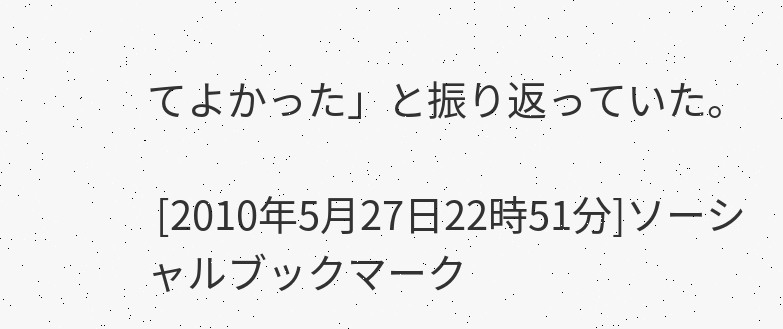てよかった」と振り返っていた。

 [2010年5月27日22時51分]ソーシャルブックマーク